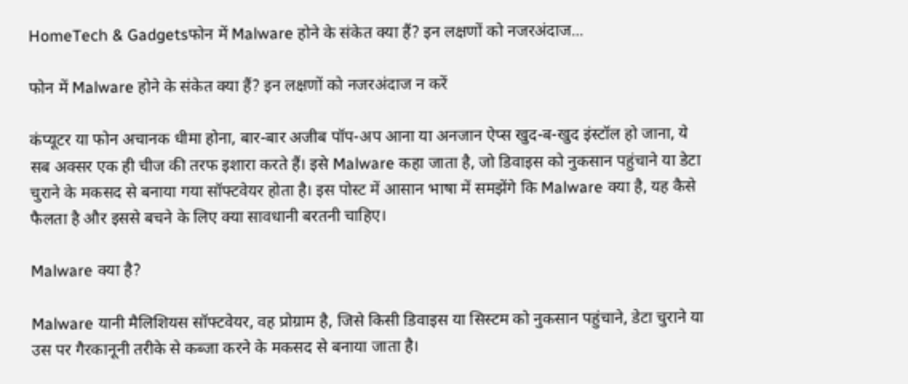HomeTech & Gadgetsफोन में Malware होने के संकेत क्या हैं? इन लक्षणों को नजरअंदाज...

फोन में Malware होने के संकेत क्या हैं? इन लक्षणों को नजरअंदाज न करें

कंप्यूटर या फोन अचानक धीमा होना, बार-बार अजीब पॉप-अप आना या अनजान ऐप्स खुद-ब-खुद इंस्टॉल हो जाना, ये सब अक्सर एक ही चीज की तरफ इशारा करते हैं। इसे Malware कहा जाता है, जो डिवाइस को नुकसान पहुंचाने या डेटा चुराने के मकसद से बनाया गया सॉफ्टवेयर होता है। इस पोस्ट में आसान भाषा में समझेंगे कि Malware क्या है, यह कैसे फैलता है और इससे बचने के लिए क्या सावधानी बरतनी चाहिए।

Malware क्या है?

Malware यानी मैलिशियस सॉफ्टवेयर, वह प्रोग्राम है, जिसे किसी डिवाइस या सिस्टम को नुकसान पहुंचाने, डेटा चुराने या उस पर गैरकानूनी तरीके से कब्जा करने के मकसद से बनाया जाता है।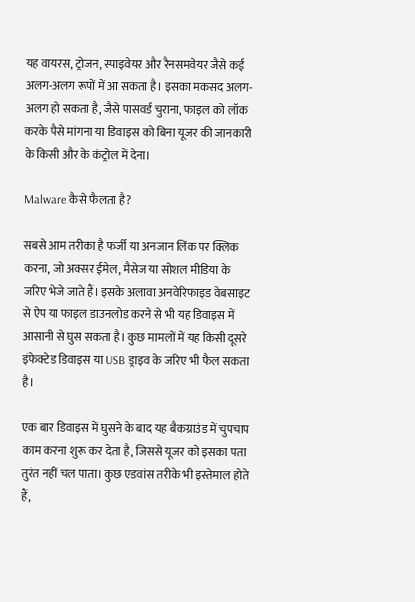यह वायरस, ट्रोजन, स्पाइवेयर और रैनसमवेयर जैसे कई अलग-अलग रूपों में आ सकता है। इसका मकसद अलग-अलग हो सकता है, जैसे पासवर्ड चुराना, फाइल को लॉक करके पैसे मांगना या डिवाइस को बिना यूजर की जानकारी के किसी और के कंट्रोल में देना।

Malware कैसे फैलता है?

सबसे आम तरीका है फर्जी या अनजान लिंक पर क्लिक करना, जो अक्सर ईमेल, मैसेज या सोशल मीडिया के जरिए भेजे जाते हैं। इसके अलावा अनवेरिफाइड वेबसाइट से ऐप या फाइल डाउनलोड करने से भी यह डिवाइस में आसानी से घुस सकता है। कुछ मामलों में यह किसी दूसरे इंफेक्टेड डिवाइस या USB ड्राइव के जरिए भी फैल सकता है।

एक बार डिवाइस में घुसने के बाद यह बैकग्राउंड में चुपचाप काम करना शुरू कर देता है, जिससे यूजर को इसका पता तुरंत नहीं चल पाता। कुछ एडवांस तरीके भी इस्तेमाल होते हैं,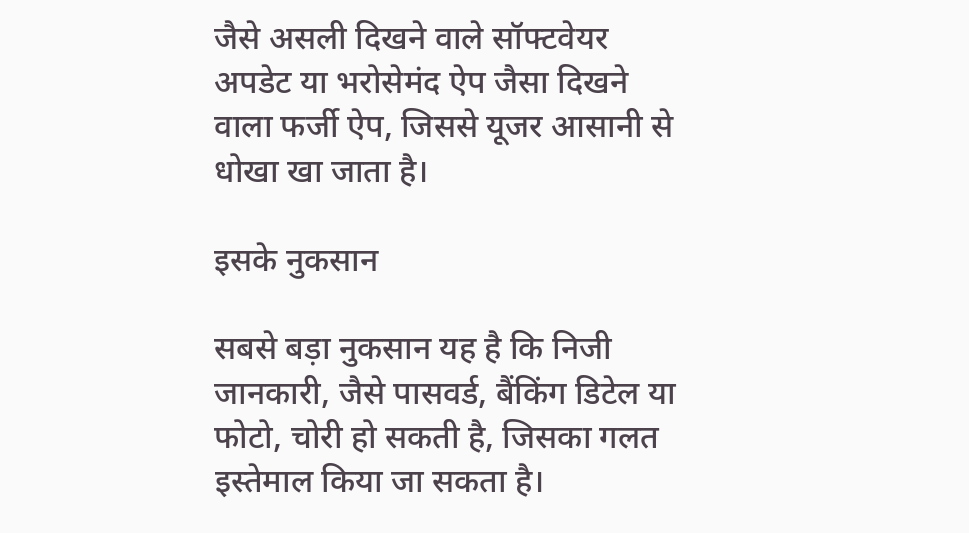जैसे असली दिखने वाले सॉफ्टवेयर अपडेट या भरोसेमंद ऐप जैसा दिखने वाला फर्जी ऐप, जिससे यूजर आसानी से धोखा खा जाता है।

इसके नुकसान

सबसे बड़ा नुकसान यह है कि निजी जानकारी, जैसे पासवर्ड, बैंकिंग डिटेल या फोटो, चोरी हो सकती है, जिसका गलत इस्तेमाल किया जा सकता है।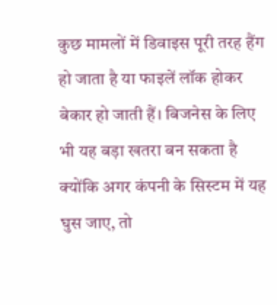कुछ मामलों में डिवाइस पूरी तरह हैंग हो जाता है या फाइलें लॉक होकर बेकार हो जाती हैं। बिजनेस के लिए भी यह बड़ा खतरा बन सकता है क्योंकि अगर कंपनी के सिस्टम में यह घुस जाए, तो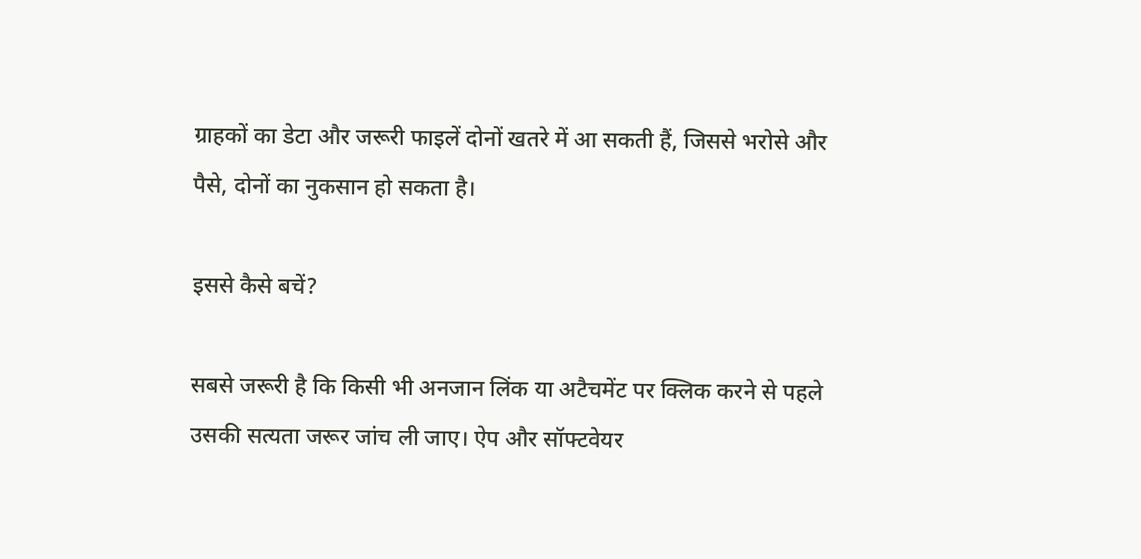ग्राहकों का डेटा और जरूरी फाइलें दोनों खतरे में आ सकती हैं, जिससे भरोसे और पैसे, दोनों का नुकसान हो सकता है।

इससे कैसे बचें?

सबसे जरूरी है कि किसी भी अनजान लिंक या अटैचमेंट पर क्लिक करने से पहले उसकी सत्यता जरूर जांच ली जाए। ऐप और सॉफ्टवेयर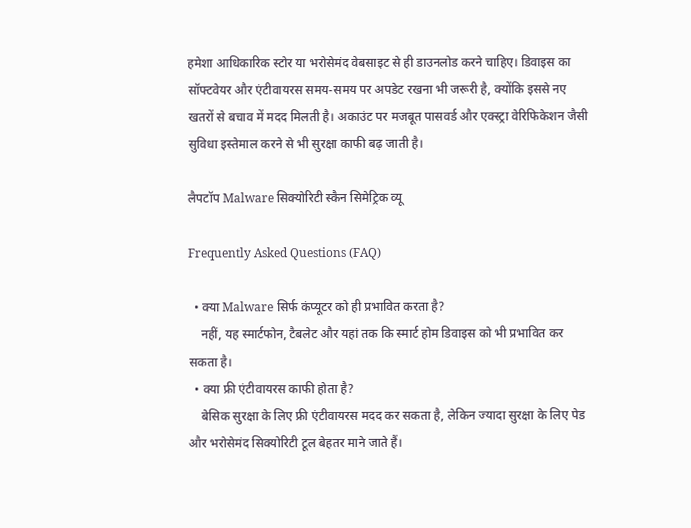हमेशा आधिकारिक स्टोर या भरोसेमंद वेबसाइट से ही डाउनलोड करने चाहिए। डिवाइस का सॉफ्टवेयर और एंटीवायरस समय-समय पर अपडेट रखना भी जरूरी है, क्योंकि इससे नए खतरों से बचाव में मदद मिलती है। अकाउंट पर मजबूत पासवर्ड और एक्स्ट्रा वेरिफिकेशन जैसी सुविधा इस्तेमाल करने से भी सुरक्षा काफी बढ़ जाती है।

लैपटॉप Malware सिक्योरिटी स्कैन सिमेट्रिक व्यू

Frequently Asked Questions (FAQ)

  • क्या Malware सिर्फ कंप्यूटर को ही प्रभावित करता है?
    नहीं, यह स्मार्टफोन, टैबलेट और यहां तक कि स्मार्ट होम डिवाइस को भी प्रभावित कर सकता है।
  • क्या फ्री एंटीवायरस काफी होता है?
    बेसिक सुरक्षा के लिए फ्री एंटीवायरस मदद कर सकता है, लेकिन ज्यादा सुरक्षा के लिए पेड और भरोसेमंद सिक्योरिटी टूल बेहतर माने जाते हैं।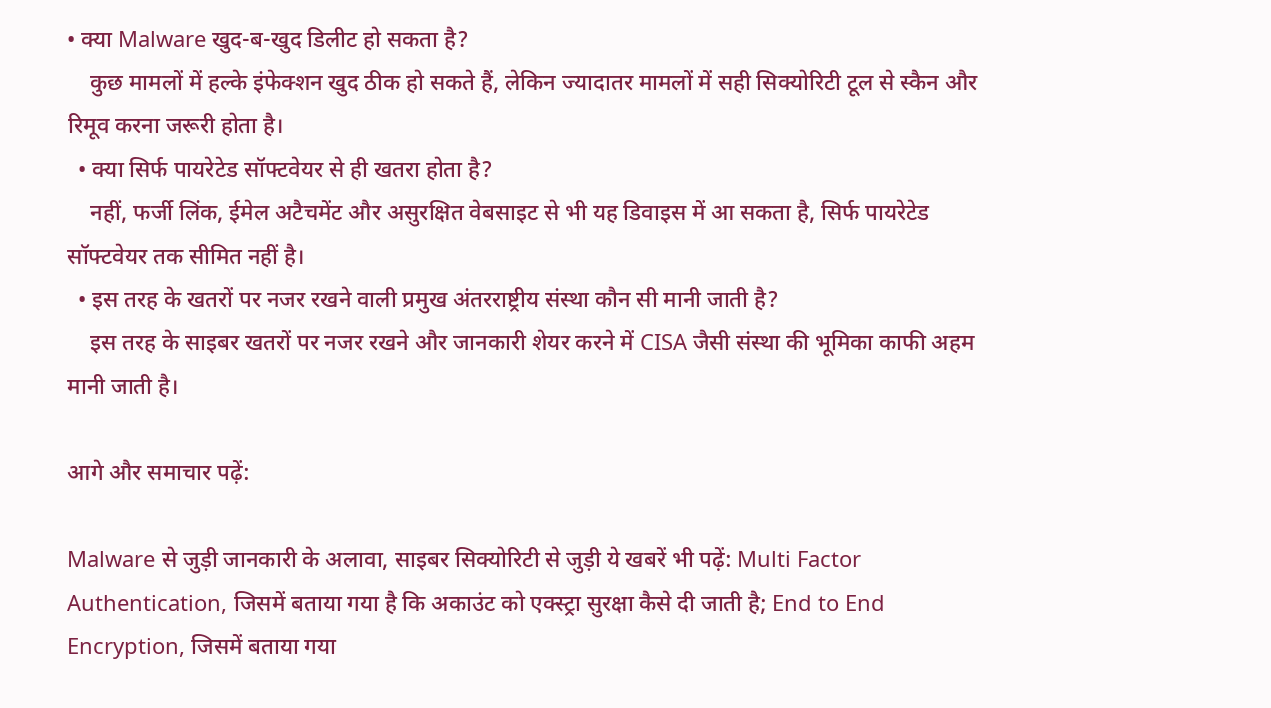• क्या Malware खुद-ब-खुद डिलीट हो सकता है?
    कुछ मामलों में हल्के इंफेक्शन खुद ठीक हो सकते हैं, लेकिन ज्यादातर मामलों में सही सिक्योरिटी टूल से स्कैन और रिमूव करना जरूरी होता है।
  • क्या सिर्फ पायरेटेड सॉफ्टवेयर से ही खतरा होता है?
    नहीं, फर्जी लिंक, ईमेल अटैचमेंट और असुरक्षित वेबसाइट से भी यह डिवाइस में आ सकता है, सिर्फ पायरेटेड सॉफ्टवेयर तक सीमित नहीं है।
  • इस तरह के खतरों पर नजर रखने वाली प्रमुख अंतरराष्ट्रीय संस्था कौन सी मानी जाती है?
    इस तरह के साइबर खतरों पर नजर रखने और जानकारी शेयर करने में CISA जैसी संस्था की भूमिका काफी अहम मानी जाती है।

आगे और समाचार पढ़ें:

Malware से जुड़ी जानकारी के अलावा, साइबर सिक्योरिटी से जुड़ी ये खबरें भी पढ़ें: Multi Factor Authentication, जिसमें बताया गया है कि अकाउंट को एक्स्ट्रा सुरक्षा कैसे दी जाती है; End to End Encryption, जिसमें बताया गया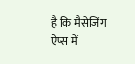है कि मैसेजिंग ऐप्स में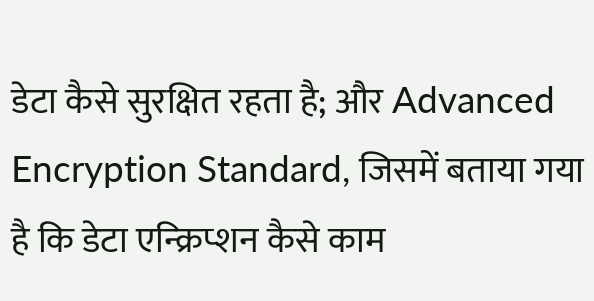डेटा कैसे सुरक्षित रहता है; और Advanced Encryption Standard, जिसमें बताया गया है कि डेटा एन्क्रिप्शन कैसे काम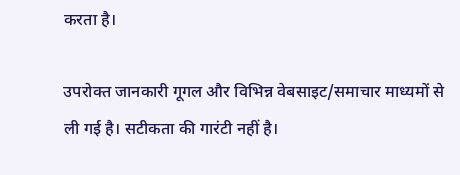करता है।

उपरोक्त जानकारी गूगल और विभिन्न वेबसाइट/समाचार माध्यमों से ली गई है। सटीकता की गारंटी नहीं है।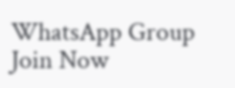WhatsApp Group
Join Now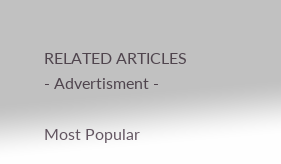RELATED ARTICLES
- Advertisment -

Most Popular